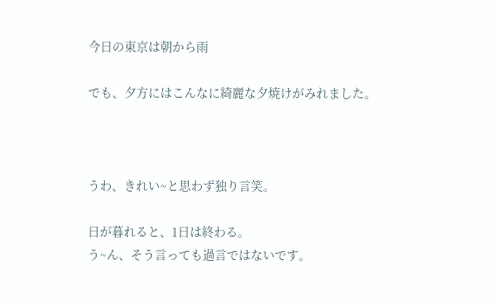今日の東京は朝から雨

でも、夕方にはこんなに綺麗な夕焼けがみれました。



うわ、きれい~と思わず独り言笑。

日が暮れると、1日は終わる。
う~ん、そう言っても過言ではないです。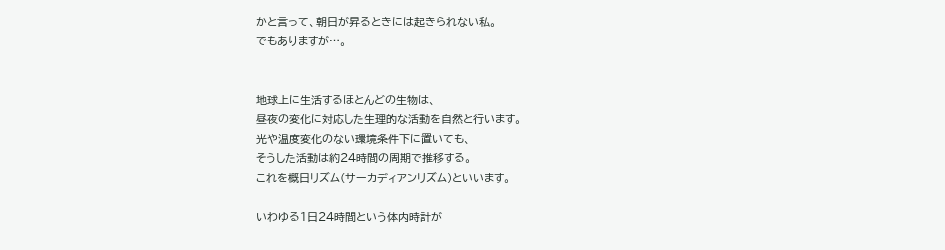かと言って、朝日が昇るときには起きられない私。
でもありますが…。


地球上に生活するほとんどの生物は、
昼夜の変化に対応した生理的な活動を自然と行います。
光や温度変化のない環境条件下に置いても、
そうした活動は約24時間の周期で推移する。
これを概日リズム(サーカディアンリズム)といいます。

いわゆる1日24時間という体内時計が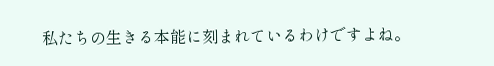私たちの生きる本能に刻まれているわけですよね。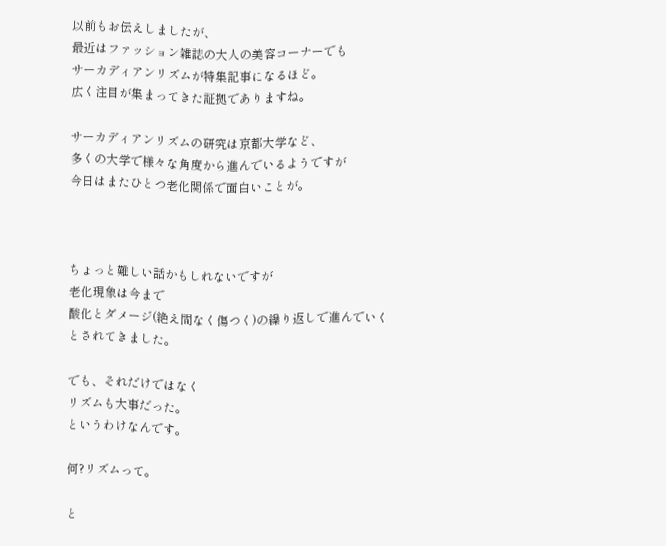以前もお伝えしましたが、
最近はファッション雑誌の大人の美容コーナーでも
サーカディアンリズムが特集記事になるほど。
広く注目が集まってきた証拠でありますね。

サーカディアンリズムの研究は京都大学など、
多くの大学で様々な角度から進んでいるようですが
今日はまたひとつ老化関係で面白いことが。



ちょっと難しい話かもしれないですが
老化現象は今まで
酸化とダメージ(絶え間なく傷つく)の繰り返しで進んでいく
とされてきました。

でも、それだけではなく
リズムも大事だった。
というわけなんです。

何?リズムって。

と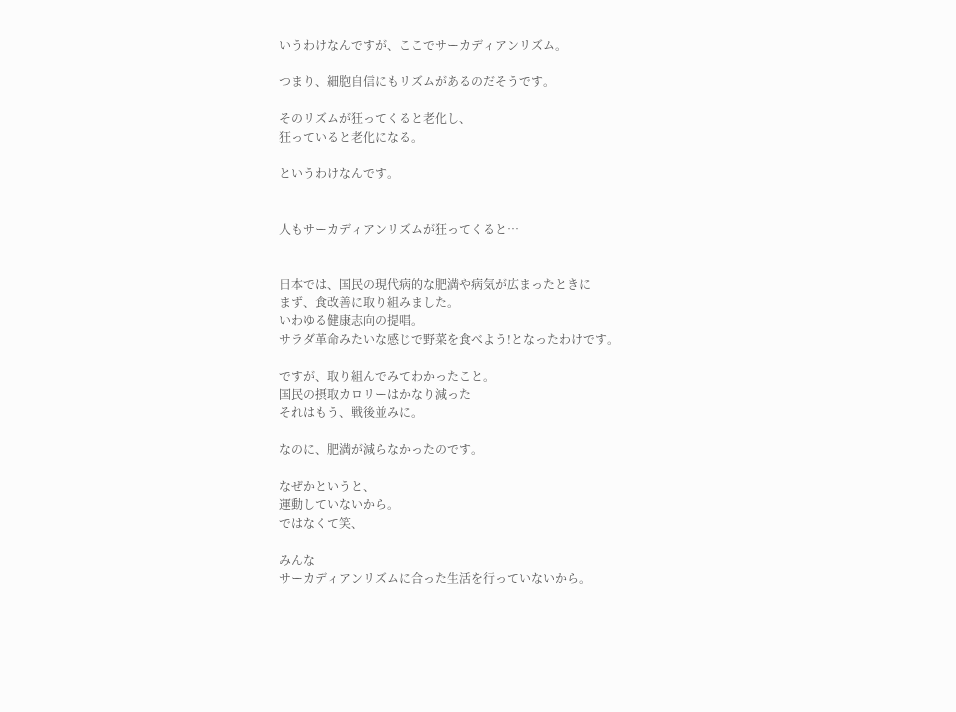いうわけなんですが、ここでサーカディアンリズム。

つまり、細胞自信にもリズムがあるのだそうです。

そのリズムが狂ってくると老化し、
狂っていると老化になる。

というわけなんです。


人もサーカディアンリズムが狂ってくると…


日本では、国民の現代病的な肥満や病気が広まったときに
まず、食改善に取り組みました。
いわゆる健康志向の提唱。
サラダ革命みたいな感じで野菜を食べよう!となったわけです。

ですが、取り組んでみてわかったこと。
国民の摂取カロリーはかなり減った
それはもう、戦後並みに。

なのに、肥満が減らなかったのです。

なぜかというと、
運動していないから。
ではなくて笑、

みんな
サーカディアンリズムに合った生活を行っていないから。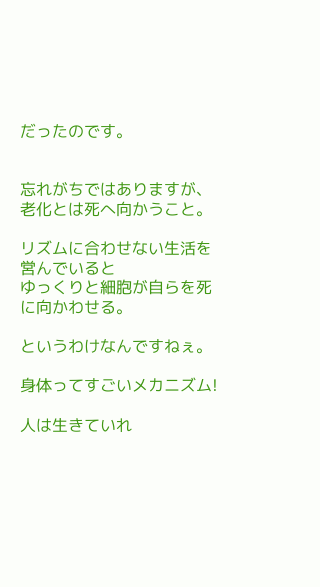だったのです。


忘れがちではありますが、
老化とは死へ向かうこと。

リズムに合わせない生活を営んでいると
ゆっくりと細胞が自らを死に向かわせる。

というわけなんですねぇ。

身体ってすごいメカニズム!

人は生きていれ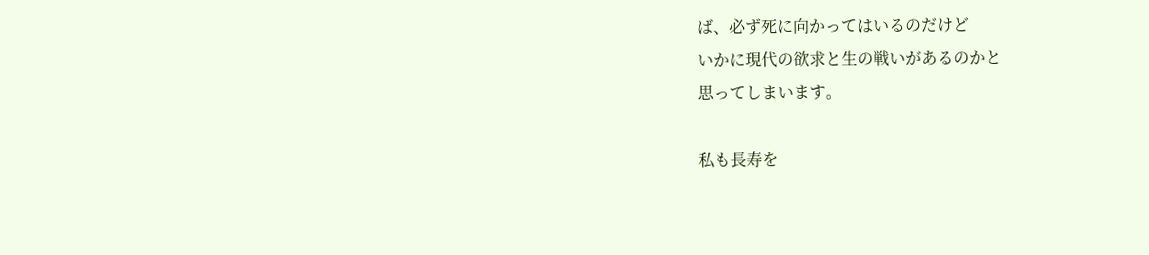ば、必ず死に向かってはいるのだけど
いかに現代の欲求と生の戦いがあるのかと
思ってしまいます。

私も長寿を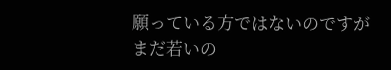願っている方ではないのですが
まだ若いの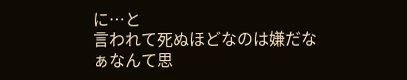に…と
言われて死ぬほどなのは嫌だなぁなんて思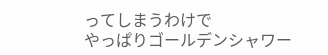ってしまうわけで
やっぱりゴールデンシャワー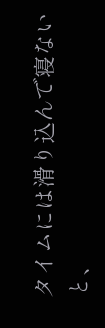タイムには滑り込んで寝ないと、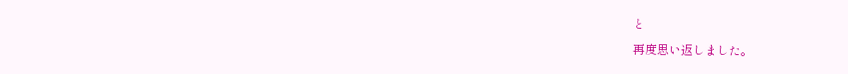と
再度思い返しました。